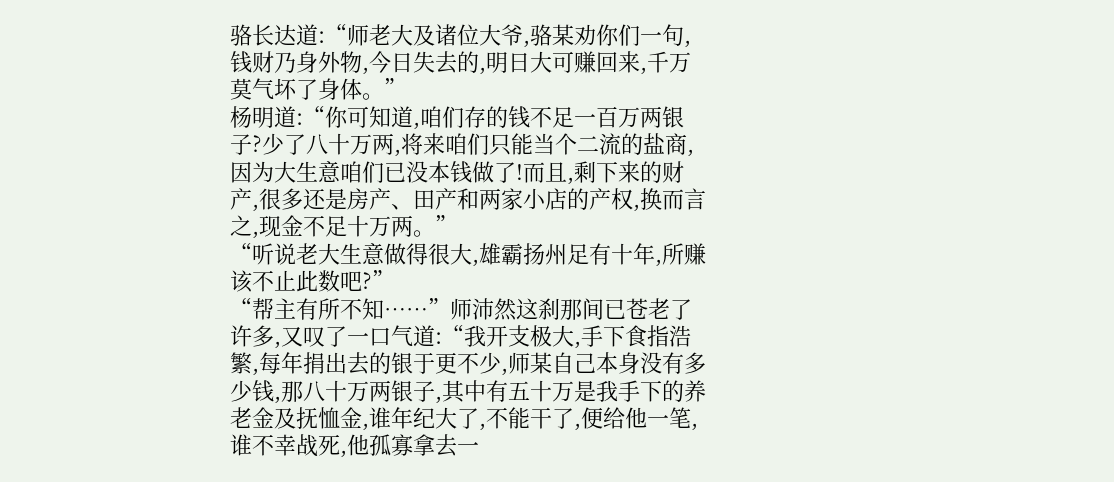骆长达道:“师老大及诸位大爷,骆某劝你们一句,钱财乃身外物,今日失去的,明日大可赚回来,千万莫气坏了身体。”
杨明道:“你可知道,咱们存的钱不足一百万两银子?少了八十万两,将来咱们只能当个二流的盐商,因为大生意咱们已没本钱做了!而且,剩下来的财产,很多还是房产、田产和两家小店的产权,换而言之,现金不足十万两。”
“听说老大生意做得很大,雄霸扬州足有十年,所赚该不止此数吧?”
“帮主有所不知……”师沛然这刹那间已苍老了许多,又叹了一口气道:“我开支极大,手下食指浩繁,每年捐出去的银于更不少,师某自己本身没有多少钱,那八十万两银子,其中有五十万是我手下的养老金及抚恤金,谁年纪大了,不能干了,便给他一笔,谁不幸战死,他孤寡拿去一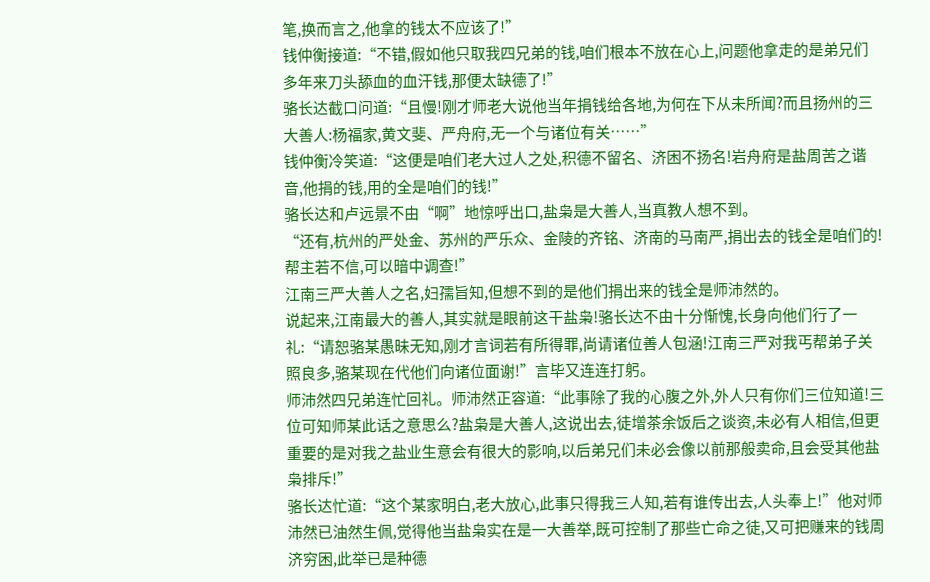笔,换而言之,他拿的钱太不应该了!”
钱仲衡接道:“不错,假如他只取我四兄弟的钱,咱们根本不放在心上,问题他拿走的是弟兄们多年来刀头舔血的血汗钱,那便太缺德了!”
骆长达截口问道:“且慢!刚才师老大说他当年捐钱给各地,为何在下从未所闻?而且扬州的三大善人:杨福家,黄文斐、严舟府,无一个与诸位有关……”
钱仲衡冷笑道:“这便是咱们老大过人之处,积德不留名、济困不扬名!岩舟府是盐周苦之谐音,他捐的钱,用的全是咱们的钱!”
骆长达和卢远景不由“啊”地惊呼出口,盐枭是大善人,当真教人想不到。
“还有,杭州的严处金、苏州的严乐众、金陵的齐铭、济南的马南严,捐出去的钱全是咱们的!帮主若不信,可以暗中调查!”
江南三严大善人之名,妇孺旨知,但想不到的是他们捐出来的钱全是师沛然的。
说起来,江南最大的善人,其实就是眼前这干盐枭!骆长达不由十分惭愧,长身向他们行了一礼:“请恕骆某愚昧无知,刚才言词若有所得罪,尚请诸位善人包涵!江南三严对我丐帮弟子关照良多,骆某现在代他们向诸位面谢!”言毕又连连打躬。
师沛然四兄弟连忙回礼。师沛然正容道:“此事除了我的心腹之外,外人只有你们三位知道!三位可知师某此话之意思么?盐枭是大善人,这说出去,徒增茶余饭后之谈资,未必有人相信,但更重要的是对我之盐业生意会有很大的影响,以后弟兄们未必会像以前那般卖命,且会受其他盐枭排斥!”
骆长达忙道:“这个某家明白,老大放心,此事只得我三人知,若有谁传出去,人头奉上!”他对师沛然已油然生佩,觉得他当盐枭实在是一大善举,既可控制了那些亡命之徒,又可把赚来的钱周济穷困,此举已是种德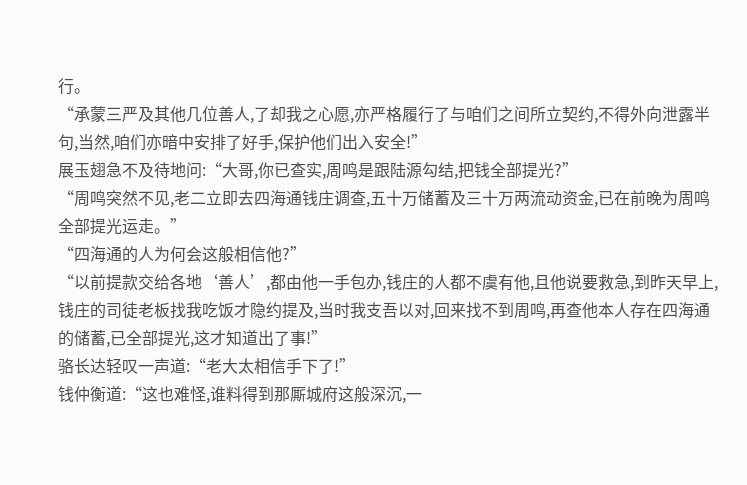行。
“承蒙三严及其他几位善人,了却我之心愿,亦严格履行了与咱们之间所立契约,不得外向泄露半句,当然,咱们亦暗中安排了好手,保护他们出入安全!”
展玉翅急不及待地问:“大哥,你已查实,周鸣是跟陆源勾结,把钱全部提光?”
“周鸣突然不见,老二立即去四海通钱庄调查,五十万储蓄及三十万两流动资金,已在前晚为周鸣全部提光运走。”
“四海通的人为何会这般相信他?”
“以前提款交给各地‘善人’,都由他一手包办,钱庄的人都不虞有他,且他说要救急,到昨天早上,钱庄的司徒老板找我吃饭才隐约提及,当时我支吾以对,回来找不到周鸣,再查他本人存在四海通的储蓄,已全部提光,这才知道出了事!”
骆长达轻叹一声道:“老大太相信手下了!”
钱仲衡道:“这也难怪,谁料得到那厮城府这般深沉,一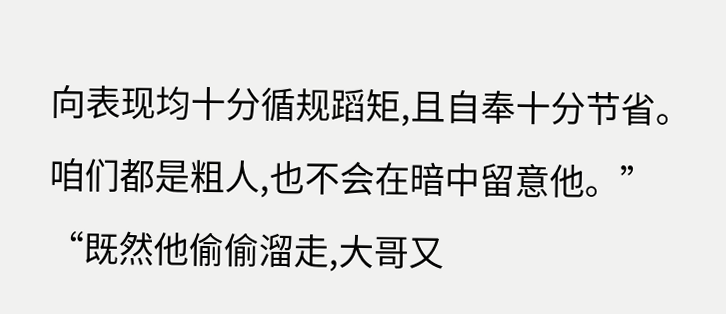向表现均十分循规蹈矩,且自奉十分节省。咱们都是粗人,也不会在暗中留意他。”
“既然他偷偷溜走,大哥又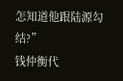怎知道他跟陆源勾结?”
钱仲衡代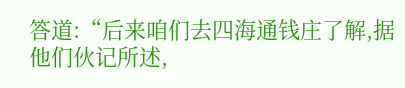答道:“后来咱们去四海通钱庄了解,据他们伙记所述,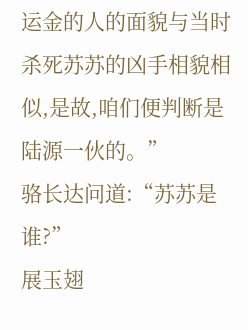运金的人的面貌与当时杀死苏苏的凶手相貌相似,是故,咱们便判断是陆源一伙的。”
骆长达问道:“苏苏是谁?”
展玉翅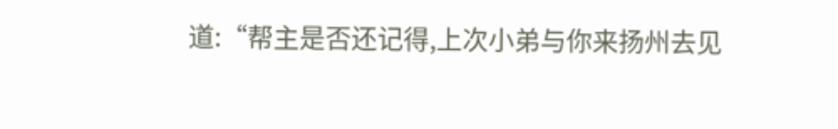道:“帮主是否还记得,上次小弟与你来扬州去见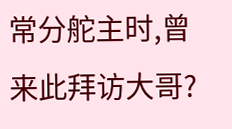常分舵主时,曾来此拜访大哥?